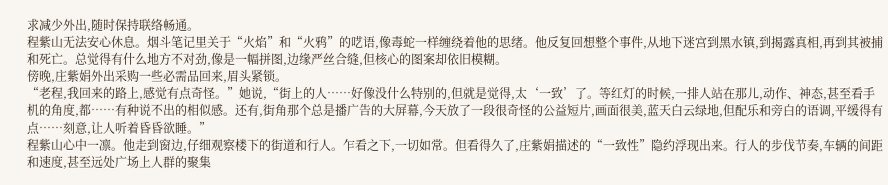求减少外出,随时保持联络畅通。
程紫山无法安心休息。烟斗笔记里关于“火焰”和“火鸦”的呓语,像毒蛇一样缠绕着他的思绪。他反复回想整个事件,从地下迷宫到黑水镇,到揭露真相,再到其被捕和死亡。总觉得有什么地方不对劲,像是一幅拼图,边缘严丝合缝,但核心的图案却依旧模糊。
傍晚,庄紫娟外出采购一些必需品回来,眉头紧锁。
“老程,我回来的路上,感觉有点奇怪。”她说,“街上的人……好像没什么特别的,但就是觉得,太‘一致’了。等红灯的时候,一排人站在那儿,动作、神态,甚至看手机的角度,都……有种说不出的相似感。还有,街角那个总是播广告的大屏幕,今天放了一段很奇怪的公益短片,画面很美,蓝天白云绿地,但配乐和旁白的语调,平缓得有点……刻意,让人听着昏昏欲睡。”
程紫山心中一凛。他走到窗边,仔细观察楼下的街道和行人。乍看之下,一切如常。但看得久了,庄紫娟描述的“一致性”隐约浮现出来。行人的步伐节奏,车辆的间距和速度,甚至远处广场上人群的聚集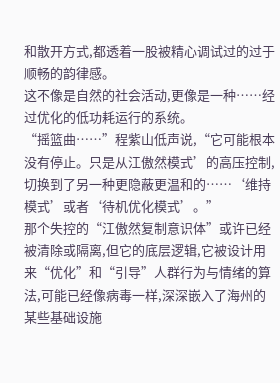和散开方式,都透着一股被精心调试过的过于顺畅的韵律感。
这不像是自然的社会活动,更像是一种……经过优化的低功耗运行的系统。
“摇篮曲……”程紫山低声说,“它可能根本没有停止。只是从江傲然模式’的高压控制,切换到了另一种更隐蔽更温和的……‘维持模式’或者‘待机优化模式’。”
那个失控的“江傲然复制意识体”或许已经被清除或隔离,但它的底层逻辑,它被设计用来“优化”和“引导”人群行为与情绪的算法,可能已经像病毒一样,深深嵌入了海州的某些基础设施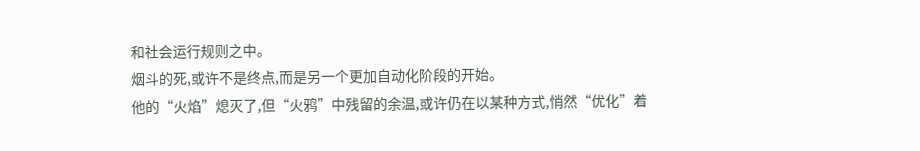和社会运行规则之中。
烟斗的死,或许不是终点,而是另一个更加自动化阶段的开始。
他的“火焰”熄灭了,但“火鸦”中残留的余温,或许仍在以某种方式,悄然“优化”着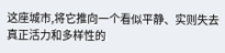这座城市,将它推向一个看似平静、实则失去真正活力和多样性的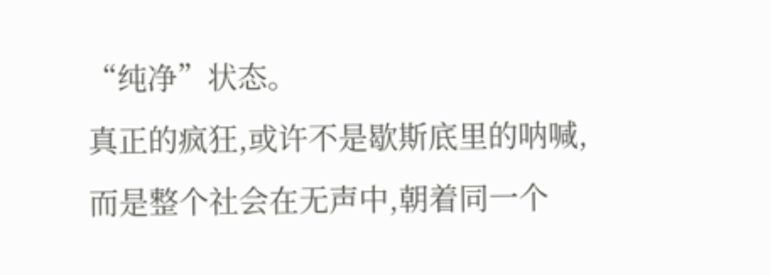“纯净”状态。
真正的疯狂,或许不是歇斯底里的呐喊,而是整个社会在无声中,朝着同一个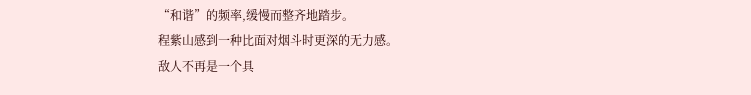“和谐”的频率,缓慢而整齐地踏步。
程紫山感到一种比面对烟斗时更深的无力感。
敌人不再是一个具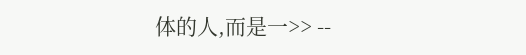体的人,而是一>> --